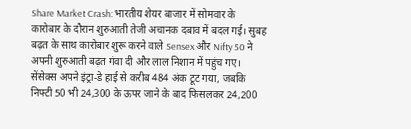Share Market Crash: भारतीय शेयर बाजार में सोमवार के कारोबार के दौरान शुरुआती तेजी अचानक दबाव में बदल गई। सुबह बढ़त के साथ कारोबार शुरू करने वाले Sensex और Nifty 50 ने अपनी शुरुआती बढ़त गंवा दी और लाल निशान में पहुंच गए। सेंसेक्स अपने इंट्रा-डे हाई से करीब 484 अंक टूट गया, जबकि निफ्टी 50 भी 24,300 के ऊपर जाने के बाद फिसलकर 24,200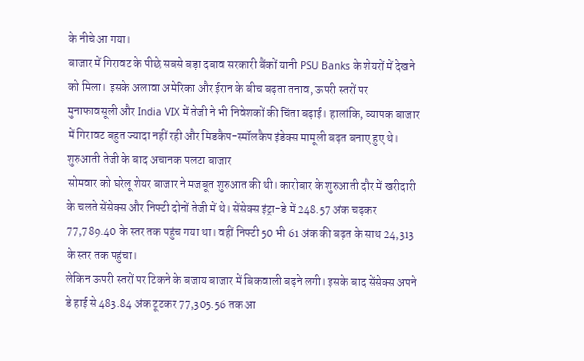के नीचे आ गया।
बाजार में गिरावट के पीछे सबसे बड़ा दबाव सरकारी बैंकों यानी PSU Banks के शेयरों में देखने को मिला। इसके अलावा अमेरिका और ईरान के बीच बढ़ता तनाव, ऊपरी स्तरों पर मुनाफावसूली और India VIX में तेजी ने भी निवेशकों की चिंता बढ़ाई। हालांकि, व्यापक बाजार में गिरावट बहुत ज्यादा नहीं रही और मिडकैप-स्मॉलकैप इंडेक्स मामूली बढ़त बनाए हुए थे।
शुरुआती तेजी के बाद अचानक पलटा बाजार
सोमवार को घरेलू शेयर बाजार ने मजबूत शुरुआत की थी। कारोबार के शुरुआती दौर में खरीदारी के चलते सेंसेक्स और निफ्टी दोनों तेजी में थे। सेंसेक्स इंट्रा-डे में 248.57 अंक चढ़कर 77,789.40 के स्तर तक पहुंच गया था। वहीं निफ्टी 50 भी 61 अंक की बढ़त के साथ 24,313 के स्तर तक पहुंचा।
लेकिन ऊपरी स्तरों पर टिकने के बजाय बाजार में बिकवाली बढ़ने लगी। इसके बाद सेंसेक्स अपने डे हाई से 483.84 अंक टूटकर 77,305.56 तक आ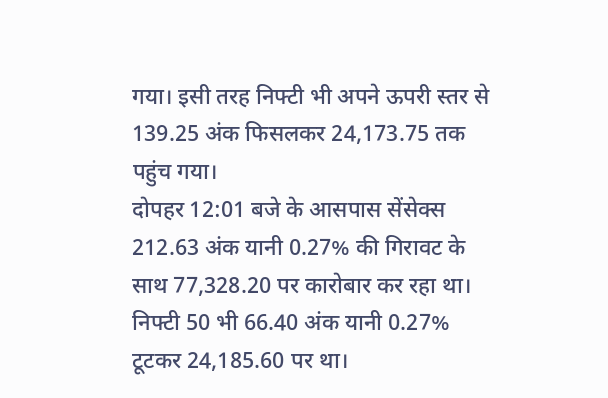गया। इसी तरह निफ्टी भी अपने ऊपरी स्तर से 139.25 अंक फिसलकर 24,173.75 तक पहुंच गया।
दोपहर 12:01 बजे के आसपास सेंसेक्स 212.63 अंक यानी 0.27% की गिरावट के साथ 77,328.20 पर कारोबार कर रहा था। निफ्टी 50 भी 66.40 अंक यानी 0.27% टूटकर 24,185.60 पर था।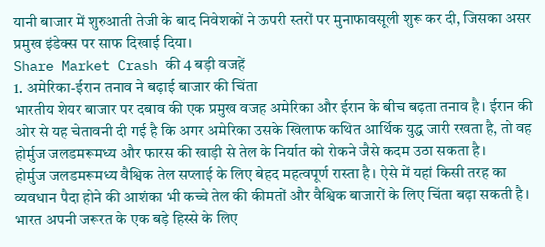यानी बाजार में शुरुआती तेजी के बाद निवेशकों ने ऊपरी स्तरों पर मुनाफावसूली शुरू कर दी, जिसका असर प्रमुख इंडेक्स पर साफ दिखाई दिया।
Share Market Crash की 4 बड़ी वजहें
1. अमेरिका-ईरान तनाव ने बढ़ाई बाजार की चिंता
भारतीय शेयर बाजार पर दबाव की एक प्रमुख वजह अमेरिका और ईरान के बीच बढ़ता तनाव है। ईरान की ओर से यह चेतावनी दी गई है कि अगर अमेरिका उसके खिलाफ कथित आर्थिक युद्ध जारी रखता है, तो वह होर्मुज जलडमरूमध्य और फारस की खाड़ी से तेल के निर्यात को रोकने जैसे कदम उठा सकता है।
होर्मुज जलडमरूमध्य वैश्विक तेल सप्लाई के लिए बेहद महत्वपूर्ण रास्ता है। ऐसे में यहां किसी तरह का व्यवधान पैदा होने की आशंका भी कच्चे तेल की कीमतों और वैश्विक बाजारों के लिए चिंता बढ़ा सकती है।
भारत अपनी जरूरत के एक बड़े हिस्से के लिए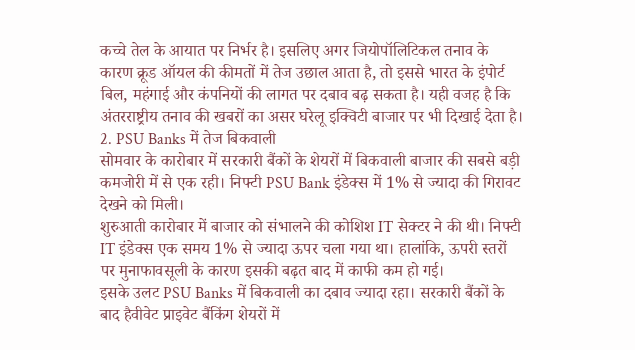कच्चे तेल के आयात पर निर्भर है। इसलिए अगर जियोपॉलिटिकल तनाव के कारण क्रूड ऑयल की कीमतों में तेज उछाल आता है, तो इससे भारत के इंपोर्ट बिल, महंगाई और कंपनियों की लागत पर दबाव बढ़ सकता है। यही वजह है कि अंतरराष्ट्रीय तनाव की खबरों का असर घरेलू इक्विटी बाजार पर भी दिखाई देता है।
2. PSU Banks में तेज बिकवाली
सोमवार के कारोबार में सरकारी बैंकों के शेयरों में बिकवाली बाजार की सबसे बड़ी कमजोरी में से एक रही। निफ्टी PSU Bank इंडेक्स में 1% से ज्यादा की गिरावट देखने को मिली।
शुरुआती कारोबार में बाजार को संभालने की कोशिश IT सेक्टर ने की थी। निफ्टी IT इंडेक्स एक समय 1% से ज्यादा ऊपर चला गया था। हालांकि, ऊपरी स्तरों पर मुनाफावसूली के कारण इसकी बढ़त बाद में काफी कम हो गई।
इसके उलट PSU Banks में बिकवाली का दबाव ज्यादा रहा। सरकारी बैंकों के बाद हैवीवेट प्राइवेट बैंकिंग शेयरों में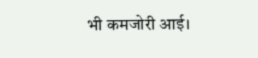भी कमजोरी आई।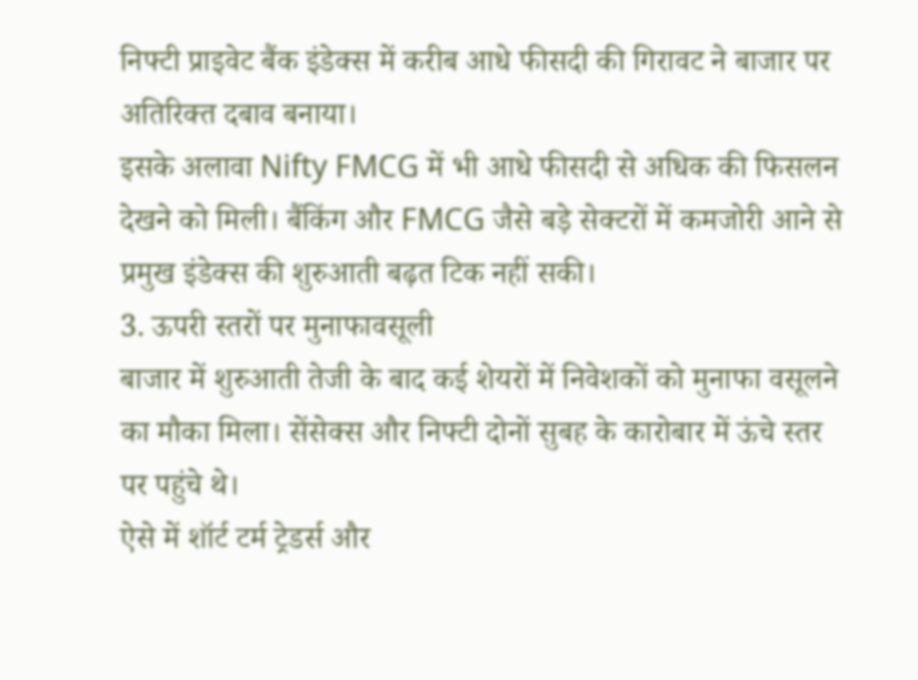निफ्टी प्राइवेट बैंक इंडेक्स में करीब आधे फीसदी की गिरावट ने बाजार पर अतिरिक्त दबाव बनाया।
इसके अलावा Nifty FMCG में भी आधे फीसदी से अधिक की फिसलन देखने को मिली। बैंकिंग और FMCG जैसे बड़े सेक्टरों में कमजोरी आने से प्रमुख इंडेक्स की शुरुआती बढ़त टिक नहीं सकी।
3. ऊपरी स्तरों पर मुनाफावसूली
बाजार में शुरुआती तेजी के बाद कई शेयरों में निवेशकों को मुनाफा वसूलने का मौका मिला। सेंसेक्स और निफ्टी दोनों सुबह के कारोबार में ऊंचे स्तर पर पहुंचे थे।
ऐसे में शॉर्ट टर्म ट्रेडर्स और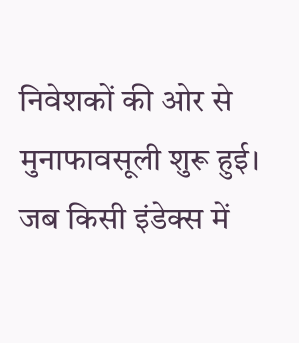निवेशकों की ओर से मुनाफावसूली शुरू हुई। जब किसी इंडेक्स में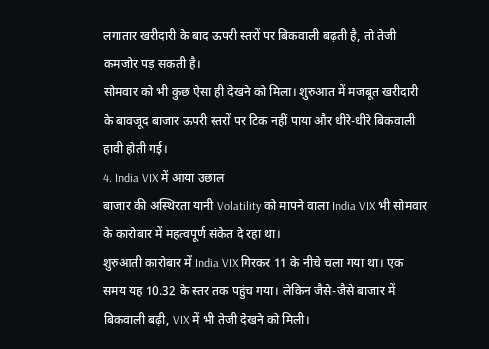लगातार खरीदारी के बाद ऊपरी स्तरों पर बिकवाली बढ़ती है, तो तेजी कमजोर पड़ सकती है।
सोमवार को भी कुछ ऐसा ही देखने को मिला। शुरुआत में मजबूत खरीदारी के बावजूद बाजार ऊपरी स्तरों पर टिक नहीं पाया और धीरे-धीरे बिकवाली हावी होती गई।
4. India VIX में आया उछाल
बाजार की अस्थिरता यानी Volatility को मापने वाला India VIX भी सोमवार के कारोबार में महत्वपूर्ण संकेत दे रहा था।
शुरुआती कारोबार में India VIX गिरकर 11 के नीचे चला गया था। एक समय यह 10.32 के स्तर तक पहुंच गया। लेकिन जैसे-जैसे बाजार में बिकवाली बढ़ी, VIX में भी तेजी देखने को मिली।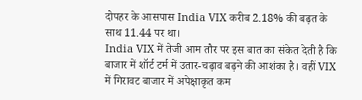दोपहर के आसपास India VIX करीब 2.18% की बढ़त के साथ 11.44 पर था।
India VIX में तेजी आम तौर पर इस बात का संकेत देती है कि बाजार में शॉर्ट टर्म में उतार-चढ़ाव बढ़ने की आशंका है। वहीं VIX में गिरावट बाजार में अपेक्षाकृत कम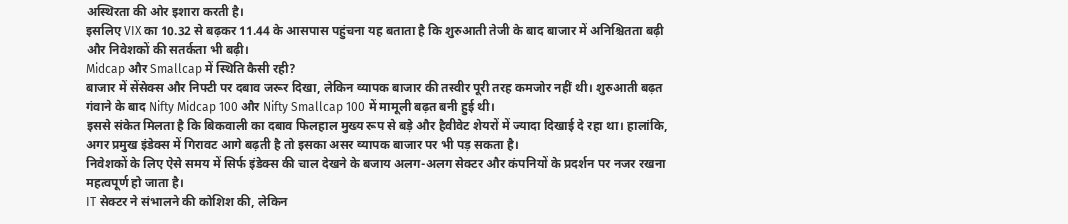अस्थिरता की ओर इशारा करती है।
इसलिए VIX का 10.32 से बढ़कर 11.44 के आसपास पहुंचना यह बताता है कि शुरुआती तेजी के बाद बाजार में अनिश्चितता बढ़ी और निवेशकों की सतर्कता भी बढ़ी।
Midcap और Smallcap में स्थिति कैसी रही?
बाजार में सेंसेक्स और निफ्टी पर दबाव जरूर दिखा, लेकिन व्यापक बाजार की तस्वीर पूरी तरह कमजोर नहीं थी। शुरुआती बढ़त गंवाने के बाद Nifty Midcap 100 और Nifty Smallcap 100 में मामूली बढ़त बनी हुई थी।
इससे संकेत मिलता है कि बिकवाली का दबाव फिलहाल मुख्य रूप से बड़े और हैवीवेट शेयरों में ज्यादा दिखाई दे रहा था। हालांकि, अगर प्रमुख इंडेक्स में गिरावट आगे बढ़ती है तो इसका असर व्यापक बाजार पर भी पड़ सकता है।
निवेशकों के लिए ऐसे समय में सिर्फ इंडेक्स की चाल देखने के बजाय अलग-अलग सेक्टर और कंपनियों के प्रदर्शन पर नजर रखना महत्वपूर्ण हो जाता है।
IT सेक्टर ने संभालने की कोशिश की, लेकिन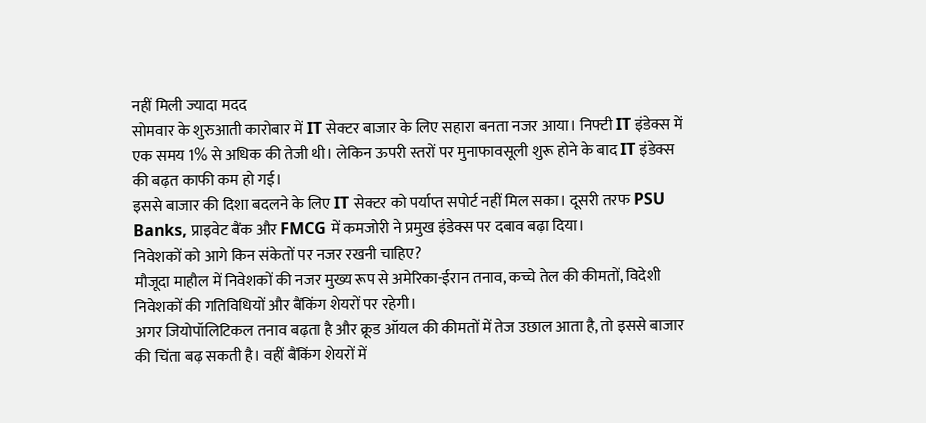नहीं मिली ज्यादा मदद
सोमवार के शुरुआती कारोबार में IT सेक्टर बाजार के लिए सहारा बनता नजर आया। निफ्टी IT इंडेक्स में एक समय 1% से अधिक की तेजी थी। लेकिन ऊपरी स्तरों पर मुनाफावसूली शुरू होने के बाद IT इंडेक्स की बढ़त काफी कम हो गई।
इससे बाजार की दिशा बदलने के लिए IT सेक्टर को पर्याप्त सपोर्ट नहीं मिल सका। दूसरी तरफ PSU Banks, प्राइवेट बैंक और FMCG में कमजोरी ने प्रमुख इंडेक्स पर दबाव बढ़ा दिया।
निवेशकों को आगे किन संकेतों पर नजर रखनी चाहिए?
मौजूदा माहौल में निवेशकों की नजर मुख्य रूप से अमेरिका-ईरान तनाव, कच्चे तेल की कीमतों, विदेशी निवेशकों की गतिविधियों और बैंकिंग शेयरों पर रहेगी।
अगर जियोपॉलिटिकल तनाव बढ़ता है और क्रूड ऑयल की कीमतों में तेज उछाल आता है, तो इससे बाजार की चिंता बढ़ सकती है। वहीं बैंकिंग शेयरों में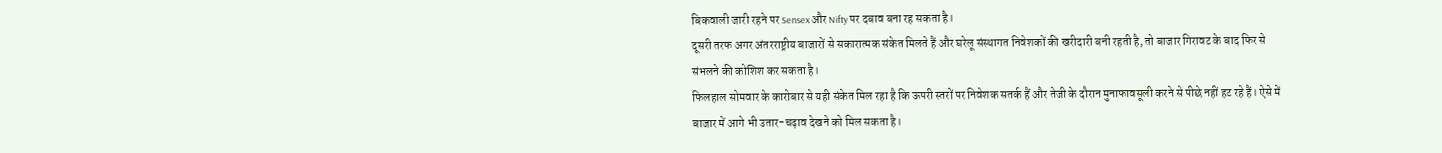बिकवाली जारी रहने पर Sensex और Nifty पर दबाव बना रह सकता है।
दूसरी तरफ अगर अंतरराष्ट्रीय बाजारों से सकारात्मक संकेत मिलते हैं और घरेलू संस्थागत निवेशकों की खरीदारी बनी रहती है, तो बाजार गिरावट के बाद फिर से संभलने की कोशिश कर सकता है।
फिलहाल सोमवार के कारोबार से यही संकेत मिल रहा है कि ऊपरी स्तरों पर निवेशक सतर्क हैं और तेजी के दौरान मुनाफावसूली करने से पीछे नहीं हट रहे हैं। ऐसे में बाजार में आगे भी उतार-चढ़ाव देखने को मिल सकता है।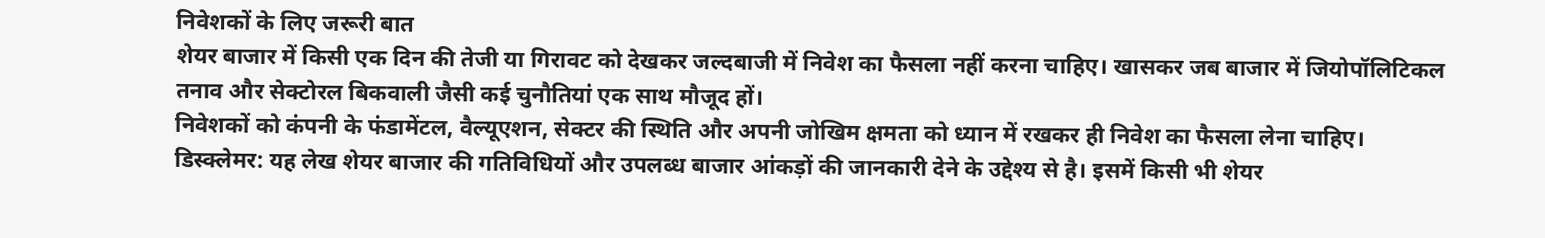निवेशकों के लिए जरूरी बात
शेयर बाजार में किसी एक दिन की तेजी या गिरावट को देखकर जल्दबाजी में निवेश का फैसला नहीं करना चाहिए। खासकर जब बाजार में जियोपॉलिटिकल तनाव और सेक्टोरल बिकवाली जैसी कई चुनौतियां एक साथ मौजूद हों।
निवेशकों को कंपनी के फंडामेंटल, वैल्यूएशन, सेक्टर की स्थिति और अपनी जोखिम क्षमता को ध्यान में रखकर ही निवेश का फैसला लेना चाहिए।
डिस्क्लेमर: यह लेख शेयर बाजार की गतिविधियों और उपलब्ध बाजार आंकड़ों की जानकारी देने के उद्देश्य से है। इसमें किसी भी शेयर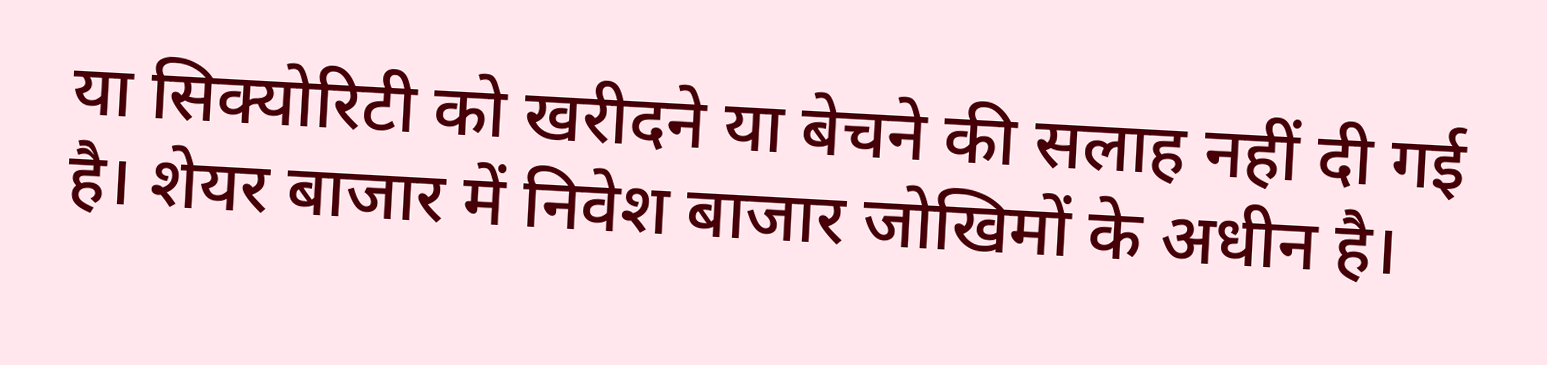या सिक्योरिटी को खरीदने या बेचने की सलाह नहीं दी गई है। शेयर बाजार में निवेश बाजार जोखिमों के अधीन है।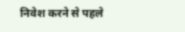निवेश करने से पहले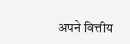अपने वित्तीय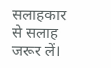सलाहकार से सलाह जरूर लें।